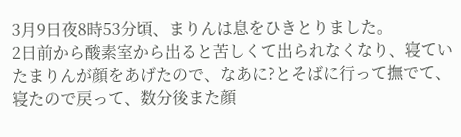3月9日夜8時53分頃、まりんは息をひきとりました。
2日前から酸素室から出ると苦しくて出られなくなり、寝ていたまりんが顔をあげたので、なあに?とそばに行って撫でて、寝たので戻って、数分後また顔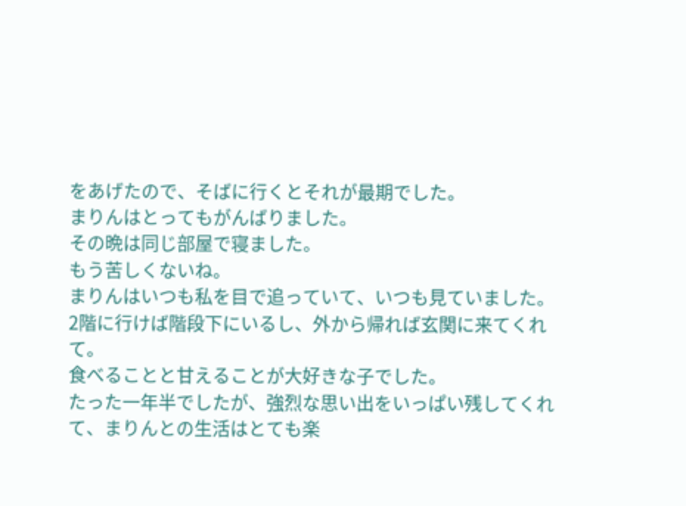をあげたので、そばに行くとそれが最期でした。
まりんはとってもがんばりました。
その晩は同じ部屋で寝ました。
もう苦しくないね。
まりんはいつも私を目で追っていて、いつも見ていました。
2階に行けば階段下にいるし、外から帰れば玄関に来てくれて。
食べることと甘えることが大好きな子でした。
たった一年半でしたが、強烈な思い出をいっぱい残してくれて、まりんとの生活はとても楽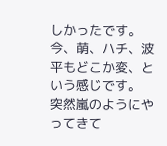しかったです。
今、萌、ハチ、波平もどこか変、という感じです。
突然嵐のようにやってきて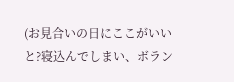(お見合いの日にここがいいと?寝込んでしまい、ボラン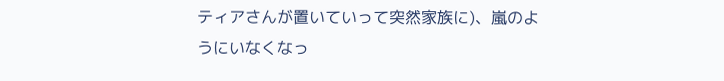ティアさんが置いていって突然家族に)、嵐のようにいなくなっ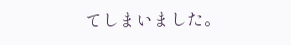てしまいました。